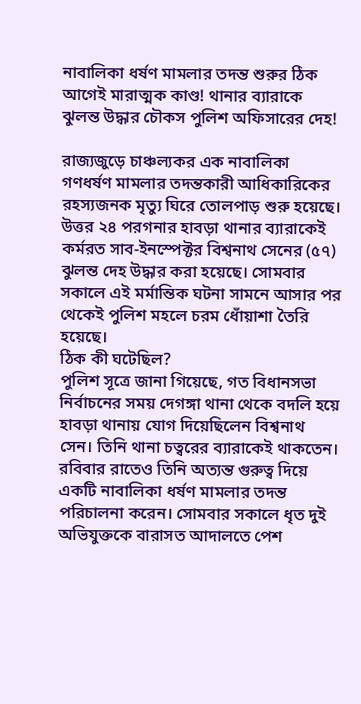নাবালিকা ধর্ষণ মামলার তদন্ত শুরুর ঠিক আগেই মারাত্মক কাণ্ড! থানার ব্যারাকে ঝুলন্ত উদ্ধার চৌকস পুলিশ অফিসারের দেহ!

রাজ্যজুড়ে চাঞ্চল্যকর এক নাবালিকা গণধর্ষণ মামলার তদন্তকারী আধিকারিকের রহস্যজনক মৃত্যু ঘিরে তোলপাড় শুরু হয়েছে। উত্তর ২৪ পরগনার হাবড়া থানার ব্যারাকেই কর্মরত সাব-ইনস্পেক্টর বিশ্বনাথ সেনের (৫৭) ঝুলন্ত দেহ উদ্ধার করা হয়েছে। সোমবার সকালে এই মর্মান্তিক ঘটনা সামনে আসার পর থেকেই পুলিশ মহলে চরম ধোঁয়াশা তৈরি হয়েছে।
ঠিক কী ঘটেছিল?
পুলিশ সূত্রে জানা গিয়েছে, গত বিধানসভা নির্বাচনের সময় দেগঙ্গা থানা থেকে বদলি হয়ে হাবড়া থানায় যোগ দিয়েছিলেন বিশ্বনাথ সেন। তিনি থানা চত্বরের ব্যারাকেই থাকতেন। রবিবার রাতেও তিনি অত্যন্ত গুরুত্ব দিয়ে একটি নাবালিকা ধর্ষণ মামলার তদন্ত পরিচালনা করেন। সোমবার সকালে ধৃত দুই অভিযুক্তকে বারাসত আদালতে পেশ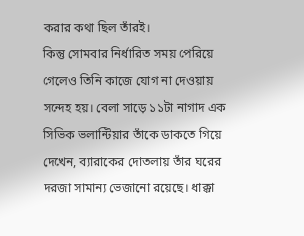করার কথা ছিল তাঁরই।
কিন্তু সোমবার নির্ধারিত সময় পেরিয়ে গেলেও তিনি কাজে যোগ না দেওয়ায় সন্দেহ হয়। বেলা সাড়ে ১১টা নাগাদ এক সিভিক ভলান্টিয়ার তাঁকে ডাকতে গিয়ে দেখেন, ব্যারাকের দোতলায় তাঁর ঘরের দরজা সামান্য ভেজানো রয়েছে। ধাক্কা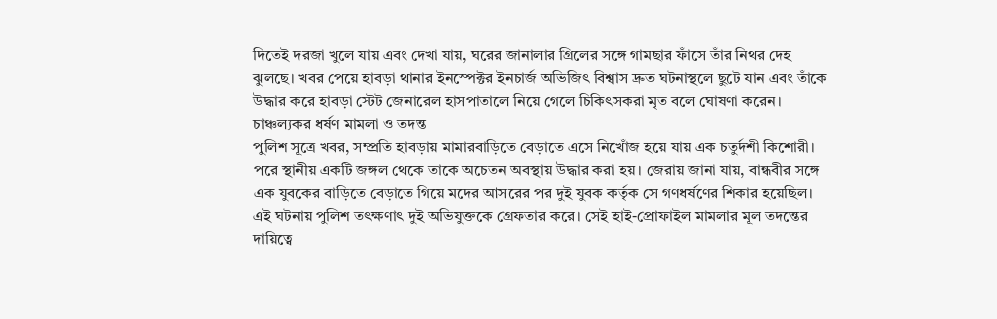দিতেই দরজা খুলে যায় এবং দেখা যায়, ঘরের জানালার গ্রিলের সঙ্গে গামছার ফাঁসে তাঁর নিথর দেহ ঝুলছে। খবর পেয়ে হাবড়া থানার ইনস্পেক্টর ইনচার্জ অভিজিৎ বিশ্বাস দ্রুত ঘটনাস্থলে ছুটে যান এবং তাঁকে উদ্ধার করে হাবড়া স্টেট জেনারেল হাসপাতালে নিয়ে গেলে চিকিৎসকরা মৃত বলে ঘোষণা করেন।
চাঞ্চল্যকর ধর্ষণ মামলা ও তদন্ত
পুলিশ সূত্রে খবর, সম্প্রতি হাবড়ায় মামারবাড়িতে বেড়াতে এসে নিখোঁজ হয়ে যায় এক চতুর্দশী কিশোরী। পরে স্থানীয় একটি জঙ্গল থেকে তাকে অচেতন অবস্থায় উদ্ধার করা হয়। জেরায় জানা যায়, বান্ধবীর সঙ্গে এক যুবকের বাড়িতে বেড়াতে গিয়ে মদের আসরের পর দুই যুবক কর্তৃক সে গণধর্ষণের শিকার হয়েছিল। এই ঘটনায় পুলিশ তৎক্ষণাৎ দুই অভিযুক্তকে গ্রেফতার করে। সেই হাই-প্রোফাইল মামলার মূল তদন্তের দায়িত্বে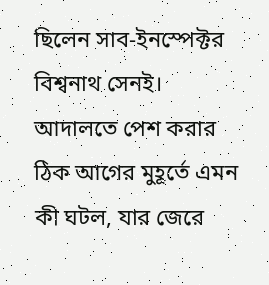ছিলেন সাব-ইনস্পেক্টর বিশ্বনাথ সেনই।
আদালতে পেশ করার ঠিক আগের মুহূর্তে এমন কী ঘটল, যার জেরে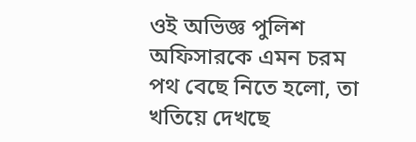ওই অভিজ্ঞ পুলিশ অফিসারকে এমন চরম পথ বেছে নিতে হলো, তা খতিয়ে দেখছে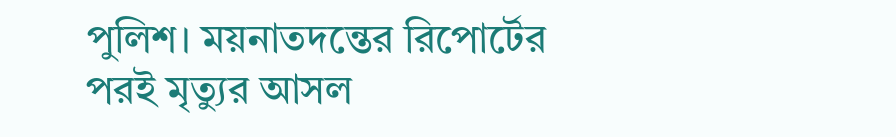পুলিশ। ময়নাতদন্তের রিপোর্টের পরই মৃত্যুর আসল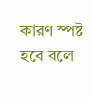কারণ স্পষ্ট হবে বলে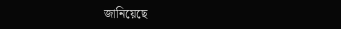জানিয়েছে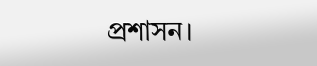প্রশাসন।